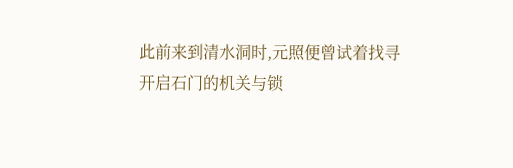此前来到清水洞时,元照便曾试着找寻开启石门的机关与锁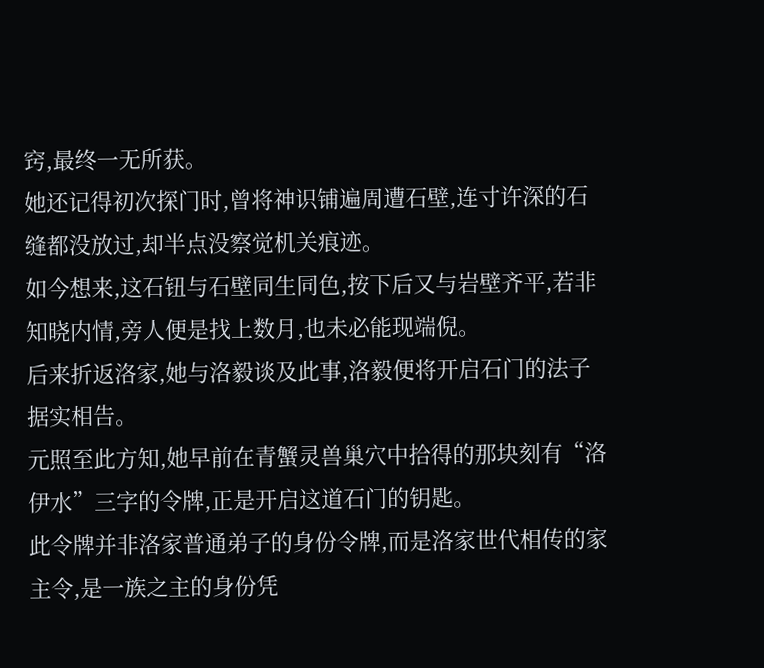窍,最终一无所获。
她还记得初次探门时,曾将神识铺遍周遭石壁,连寸许深的石缝都没放过,却半点没察觉机关痕迹。
如今想来,这石钮与石壁同生同色,按下后又与岩壁齐平,若非知晓内情,旁人便是找上数月,也未必能现端倪。
后来折返洛家,她与洛毅谈及此事,洛毅便将开启石门的法子据实相告。
元照至此方知,她早前在青蟹灵兽巢穴中拾得的那块刻有“洛伊水”三字的令牌,正是开启这道石门的钥匙。
此令牌并非洛家普通弟子的身份令牌,而是洛家世代相传的家主令,是一族之主的身份凭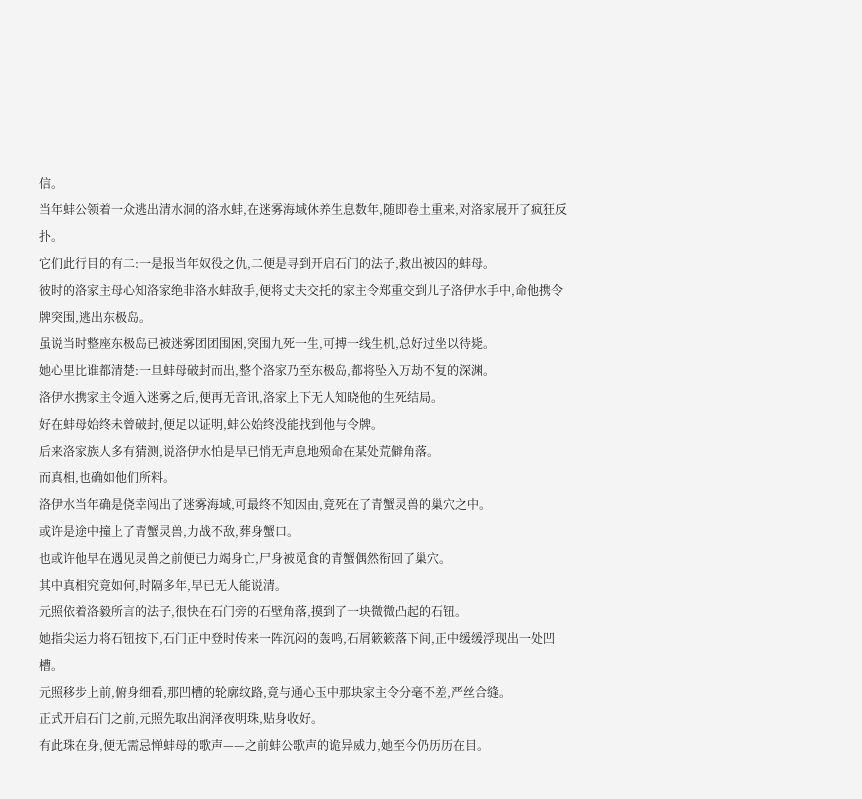信。
当年蚌公领着一众逃出清水洞的洛水蚌,在迷雾海域休养生息数年,随即卷土重来,对洛家展开了疯狂反扑。
它们此行目的有二:一是报当年奴役之仇,二便是寻到开启石门的法子,救出被囚的蚌母。
彼时的洛家主母心知洛家绝非洛水蚌敌手,便将丈夫交托的家主令郑重交到儿子洛伊水手中,命他携令牌突围,逃出东极岛。
虽说当时整座东极岛已被迷雾团团围困,突围九死一生,可搏一线生机,总好过坐以待毙。
她心里比谁都清楚:一旦蚌母破封而出,整个洛家乃至东极岛,都将坠入万劫不复的深渊。
洛伊水携家主令遁入迷雾之后,便再无音讯,洛家上下无人知晓他的生死结局。
好在蚌母始终未曾破封,便足以证明,蚌公始终没能找到他与令牌。
后来洛家族人多有猜测,说洛伊水怕是早已悄无声息地殒命在某处荒僻角落。
而真相,也确如他们所料。
洛伊水当年确是侥幸闯出了迷雾海域,可最终不知因由,竟死在了青蟹灵兽的巢穴之中。
或许是途中撞上了青蟹灵兽,力战不敌,葬身蟹口。
也或许他早在遇见灵兽之前便已力竭身亡,尸身被觅食的青蟹偶然衔回了巢穴。
其中真相究竟如何,时隔多年,早已无人能说清。
元照依着洛毅所言的法子,很快在石门旁的石壁角落,摸到了一块微微凸起的石钮。
她指尖运力将石钮按下,石门正中登时传来一阵沉闷的轰鸣,石屑簌簌落下间,正中缓缓浮现出一处凹槽。
元照移步上前,俯身细看,那凹槽的轮廓纹路,竟与通心玉中那块家主令分毫不差,严丝合缝。
正式开启石门之前,元照先取出润泽夜明珠,贴身收好。
有此珠在身,便无需忌惮蚌母的歌声——之前蚌公歌声的诡异威力,她至今仍历历在目。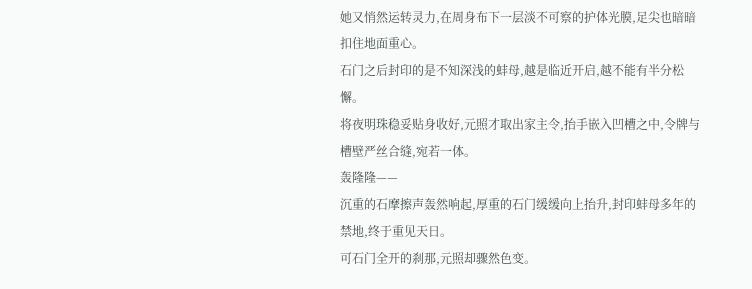她又悄然运转灵力,在周身布下一层淡不可察的护体光膜,足尖也暗暗扣住地面重心。
石门之后封印的是不知深浅的蚌母,越是临近开启,越不能有半分松懈。
将夜明珠稳妥贴身收好,元照才取出家主令,抬手嵌入凹槽之中,令牌与槽壁严丝合缝,宛若一体。
轰隆隆——
沉重的石摩擦声轰然响起,厚重的石门缓缓向上抬升,封印蚌母多年的禁地,终于重见天日。
可石门全开的刹那,元照却骤然色变。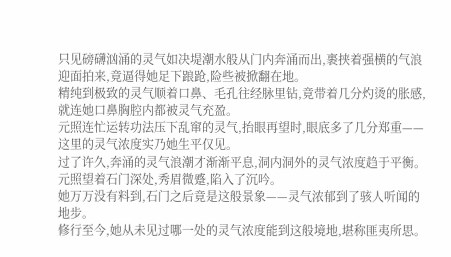只见磅礴汹涌的灵气如决堤潮水般从门内奔涌而出,裹挟着强横的气浪迎面拍来,竟逼得她足下踉跄,险些被掀翻在地。
精纯到极致的灵气顺着口鼻、毛孔往经脉里钻,竟带着几分灼烫的胀感,就连她口鼻胸腔内都被灵气充盈。
元照连忙运转功法压下乱窜的灵气,抬眼再望时,眼底多了几分郑重——这里的灵气浓度实乃她生平仅见。
过了许久,奔涌的灵气浪潮才渐渐平息,洞内洞外的灵气浓度趋于平衡。
元照望着石门深处,秀眉微蹙,陷入了沉吟。
她万万没有料到,石门之后竟是这般景象——灵气浓郁到了骇人听闻的地步。
修行至今,她从未见过哪一处的灵气浓度能到这般境地,堪称匪夷所思。